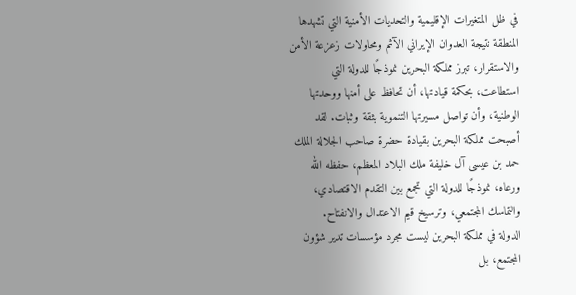في ظل المتغيرات الإقليمية والتحديات الأمنية التي تشهدها المنطقة نتيجة العدوان الإيراني الآثم ومحاولات زعزعة الأمن والاستقرار، تبرز مملكة البحرين نموذجًا للدولة التي استطاعت، بحكمة قيادتها، أن تحافظ على أمنها ووحدتها الوطنية، وأن تواصل مسيرتها التنموية بثقة وثبات. لقد أصبحت مملكة البحرين بقيادة حضرة صاحب الجلالة الملك حمد بن عيسى آل خليفة ملك البلاد المعظم، حفظه الله ورعاه، نموذجًا للدولة التي تجمع بين التقدم الاقتصادي، والتماسك المجتمعي، وترسيخ قيم الاعتدال والانفتاح.
الدولة في مملكة البحرين ليست مجرد مؤسسات تدير شؤون المجتمع، بل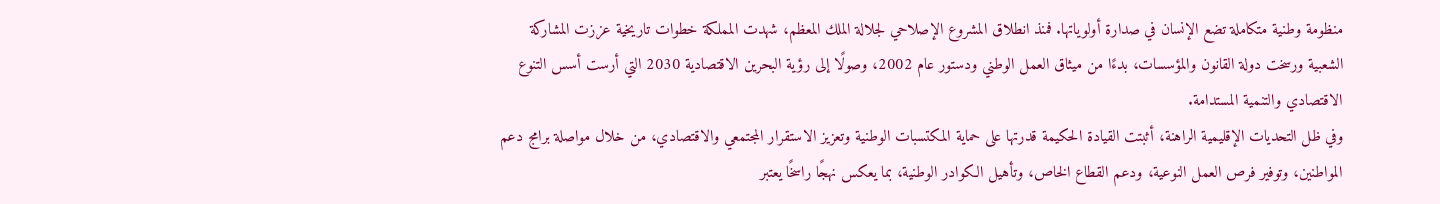منظومة وطنية متكاملة تضع الإنسان في صدارة أولوياتها. فمنذ انطلاق المشروع الإصلاحي لجلالة الملك المعظم، شهدت المملكة خطوات تاريخية عززت المشاركة الشعبية ورسخت دولة القانون والمؤسسات، بدءًا من ميثاق العمل الوطني ودستور عام 2002، وصولًا إلى رؤية البحرين الاقتصادية 2030 التي أرست أسس التنوع الاقتصادي والتنمية المستدامة.
وفي ظل التحديات الإقليمية الراهنة، أثبتت القيادة الحكيمة قدرتها على حماية المكتسبات الوطنية وتعزيز الاستقرار المجتمعي والاقتصادي، من خلال مواصلة برامج دعم المواطنين، وتوفير فرص العمل النوعية، ودعم القطاع الخاص، وتأهيل الكوادر الوطنية، بما يعكس نهجًا راسخًا يعتبر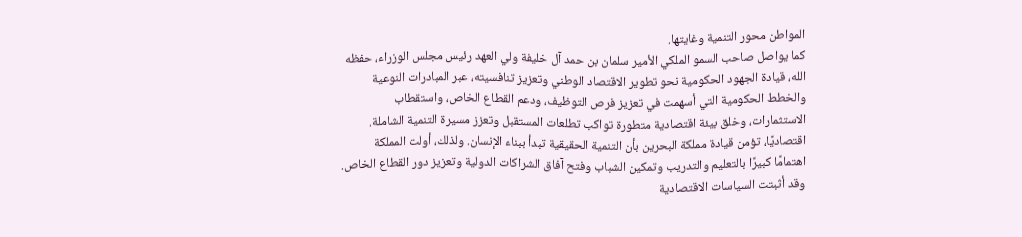المواطن محور التنمية وغايتها.
كما يواصل صاحب السمو الملكي الأمير سلمان بن حمد آل خليفة ولي العهد رئيس مجلس الوزراء، حفظه الله، قيادة الجهود الحكومية نحو تطوير الاقتصاد الوطني وتعزيز تنافسيته، عبر المبادرات النوعية والخطط الحكومية التي أسهمت في تعزيز فرص التوظيف، ودعم القطاع الخاص، واستقطاب الاستثمارات، وخلق بيئة اقتصادية متطورة تواكب تطلعات المستقبل وتعزز مسيرة التنمية الشاملة.
اقتصاديًا، تؤمن قيادة مملكة البحرين بأن التنمية الحقيقية تبدأ ببناء الإنسان. ولذلك، أولت المملكة اهتمامًا كبيرًا بالتعليم والتدريب وتمكين الشباب وفتح آفاق الشراكات الدولية وتعزيز دور القطاع الخاص. وقد أثبتت السياسات الاقتصادية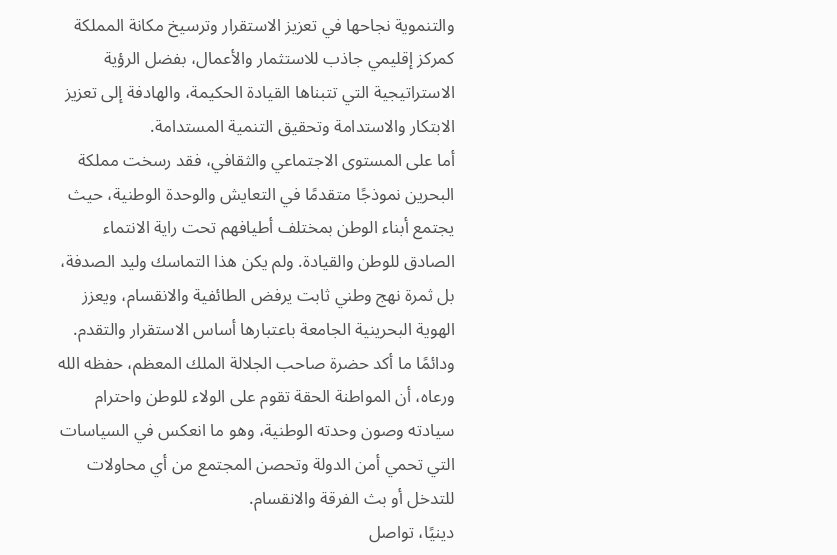والتنموية نجاحها في تعزيز الاستقرار وترسيخ مكانة المملكة كمركز إقليمي جاذب للاستثمار والأعمال، بفضل الرؤية الاستراتيجية التي تتبناها القيادة الحكيمة، والهادفة إلى تعزيز الابتكار والاستدامة وتحقيق التنمية المستدامة.
أما على المستوى الاجتماعي والثقافي، فقد رسخت مملكة البحرين نموذجًا متقدمًا في التعايش والوحدة الوطنية، حيث يجتمع أبناء الوطن بمختلف أطيافهم تحت راية الانتماء الصادق للوطن والقيادة. ولم يكن هذا التماسك وليد الصدفة، بل ثمرة نهج وطني ثابت يرفض الطائفية والانقسام، ويعزز الهوية البحرينية الجامعة باعتبارها أساس الاستقرار والتقدم.
ودائمًا ما أكد حضرة صاحب الجلالة الملك المعظم، حفظه الله ورعاه، أن المواطنة الحقة تقوم على الولاء للوطن واحترام سيادته وصون وحدته الوطنية، وهو ما انعكس في السياسات التي تحمي أمن الدولة وتحصن المجتمع من أي محاولات للتدخل أو بث الفرقة والانقسام.
دينيًا، تواصل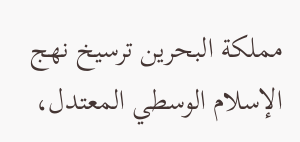مملكة البحرين ترسيخ نهج الإسلام الوسطي المعتدل،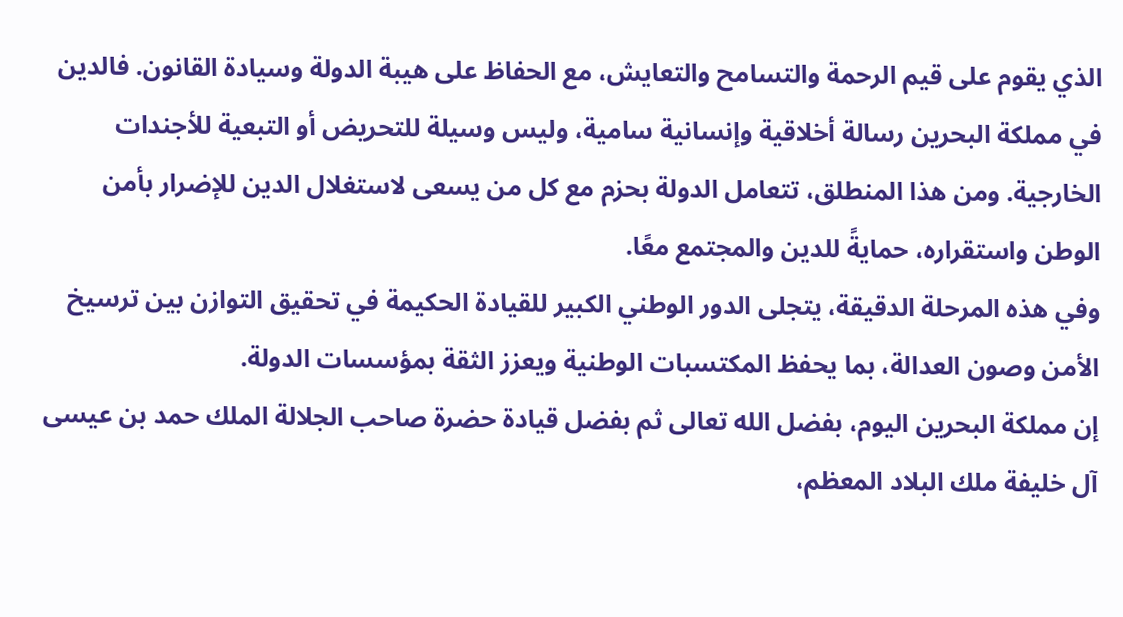الذي يقوم على قيم الرحمة والتسامح والتعايش، مع الحفاظ على هيبة الدولة وسيادة القانون. فالدين في مملكة البحرين رسالة أخلاقية وإنسانية سامية، وليس وسيلة للتحريض أو التبعية للأجندات الخارجية. ومن هذا المنطلق، تتعامل الدولة بحزم مع كل من يسعى لاستغلال الدين للإضرار بأمن الوطن واستقراره، حمايةً للدين والمجتمع معًا.
وفي هذه المرحلة الدقيقة، يتجلى الدور الوطني الكبير للقيادة الحكيمة في تحقيق التوازن بين ترسيخ الأمن وصون العدالة، بما يحفظ المكتسبات الوطنية ويعزز الثقة بمؤسسات الدولة.
إن مملكة البحرين اليوم، بفضل الله تعالى ثم بفضل قيادة حضرة صاحب الجلالة الملك حمد بن عيسى آل خليفة ملك البلاد المعظم،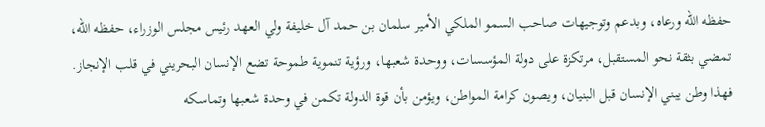حفظه الله ورعاه، وبدعم وتوجيهات صاحب السمو الملكي الأمير سلمان بن حمد آل خليفة ولي العهد رئيس مجلس الوزراء، حفظه الله، تمضي بثقة نحو المستقبل، مرتكزة على دولة المؤسسات، ووحدة شعبها، ورؤية تنموية طموحة تضع الإنسان البحريني في قلب الإنجاز.
فهذا وطن يبني الإنسان قبل البنيان، ويصون كرامة المواطن، ويؤمن بأن قوة الدولة تكمن في وحدة شعبها وتماسكه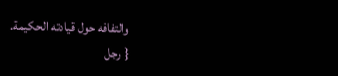والتفافه حول قيادته الحكيمة.
{ رجل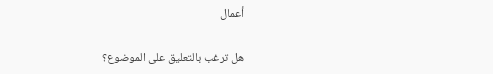أعمال

هل ترغب بالتعليق على الموضوع؟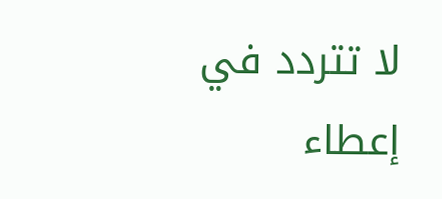لا تتردد في إعطاء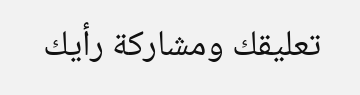تعليقك ومشاركة رأيك